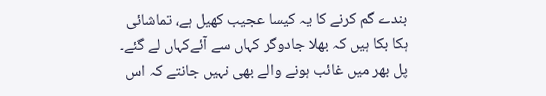بندے گم کرنے کا یہ کیسا عجیب کھیل ہے، تماشائی ہکا بکا ہیں کہ بھلا جادوگر کہاں سے آئےکہاں لے گئے۔ پل بھر میں غائب ہونے والے بھی نہیں جانتے کہ اس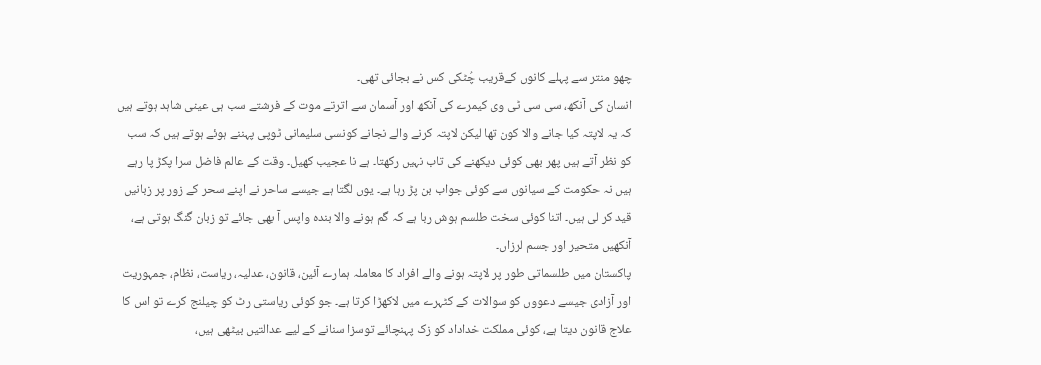چھو منتر سے پہلے کانوں کےقریب چُٹکی کس نے بجائی تھی۔
انسان کی آنکھ، سی سی ٹی وی کیمرے کی آنکھ اور آسمان سے اترتے موت کے فرشتے سب ہی عینی شاہد ہوتے ہیں کہ یہ لاپتہ کیا جانے والا کون تھا لیکن لاپتہ کرنے والے نجانے کونسی سلیمانی ٹوپی پہننے ہوئے ہوتے ہیں کہ سب کو نظر آتے ہیں پھر بھی کوئی دیکھنے کی تاب نہیں رکھتا۔ ہے نا عجیب کھیل۔ وقت کے عالم فاضل سرا پکڑ پا رہے ہیں نہ حکومت کے سیانوں سے کوئی جواب بن پڑ رہا ہے۔ یوں لگتا ہے جیسے ساحر نے اپنے سحر کے زور پر زبانیں قید کر لی ہیں۔ اتنا کوئی سخت طلسم ہوش ربا ہے کہ گم ہونے والا بندہ واپس آ بھی جائے تو زبان گنگ ہوتی ہے، آنکھیں متحیر اور جسم لرزاں۔
پاکستان میں طلسماتی طور پر لاپتہ ہونے والے افراد کا معاملہ ہمارے آئین، قانون، عدلیہ، ریاست، نظام، جمہوریت اور آزادی جیسے دعووں کو سوالات کے کٹہرے میں لاکھڑا کرتا ہے۔ جو کوئی ریاستی رٹ کو چیلنج کرے تو اس کا علاج قانون دیتا ہے، کوئی مملکت خداداد کو زک پہنچائے توسزا سنانے کے لیے عدالتیں بیٹھی ہیں،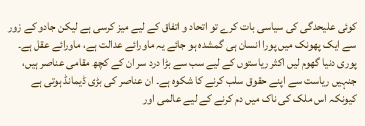کوئی علیحدگی کی سیاسی بات کرے تو اتحاد و اتفاق کے لیے میز کرسی ہے لیکن جادو کے زور سے ایک پھونک میں پورا انسان ہی گمشدہ ہو جائے یہ ماورائے عدالت ہے، ماورائے عقل ہے۔
پوری دنیا گھوم لیں اکثر ریاستوں کے لیے سب سے بڑا درد سر ان کے کچھ مقامی عناصر ہیں، جنہیں ریاست سے اپنے حقوق سلب کرنے کا شکوہ ہے۔ ان عناصر کی بڑی ڈیمانڈ ہوتی ہے کیونکہ اس ملک کی ناک میں دم کرنے کے لیے عالمی اور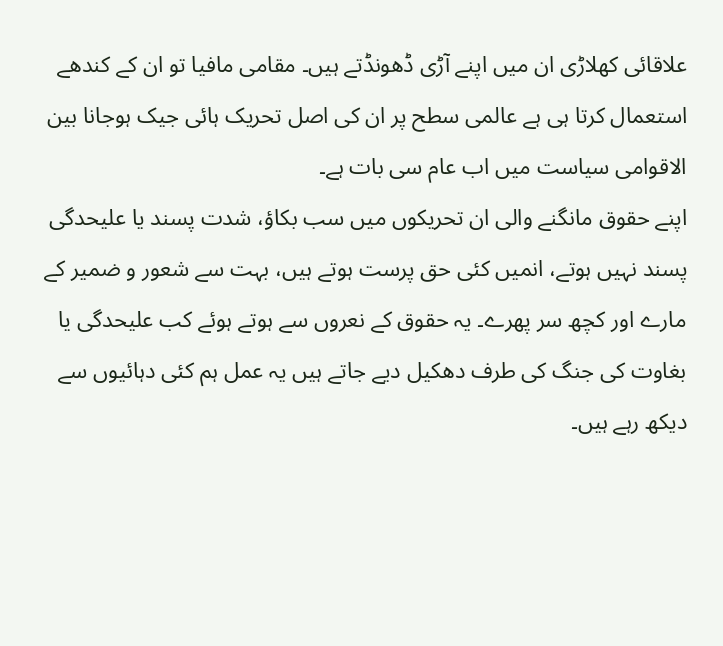علاقائی کھلاڑی ان میں اپنے آڑی ڈھونڈتے ہیں۔ مقامی مافیا تو ان کے کندھے استعمال کرتا ہی ہے عالمی سطح پر ان کی اصل تحریک ہائی جیک ہوجانا بین الاقوامی سیاست میں اب عام سی بات ہے۔
اپنے حقوق مانگنے والی ان تحریکوں میں سب بکاؤ، شدت پسند یا علیحدگی پسند نہیں ہوتے، انمیں کئی حق پرست ہوتے ہیں، بہت سے شعور و ضمیر کے مارے اور کچھ سر پھرے۔ یہ حقوق کے نعروں سے ہوتے ہوئے کب علیحدگی یا بغاوت کی جنگ کی طرف دھکیل دیے جاتے ہیں یہ عمل ہم کئی دہائیوں سے دیکھ رہے ہیں۔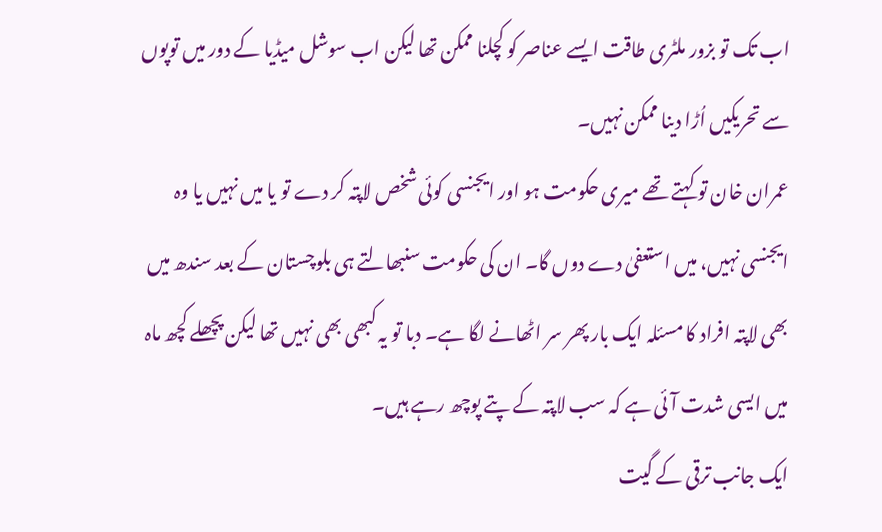اب تک تو بزور ملٹری طاقت ایسے عناصر کو کچلنا ممکن تھا لیکن اب سوشل میڈیا کے دور میں توپوں سے تحریکیں اُڑا دینا ممکن نہیں۔
عمران خان تو کہتے تھے میری حکومت ہو اور ایجنسی کوئی شخص لاپتہ کر دے تو یا میں نہیں یا وہ ایجنسی نہیں، میں استعفیٰ دے دوں گا۔ ان کی حکومت سنبھالتے ہی بلوچستان کے بعد سندھ میں بھی لاپتہ افراد کا مسئلہ ایک بار پھر سر اٹھانے لگا ہے۔ دبا تو یہ کبھی بھی نہیں تھا لیکن پچھلے کچھ ماہ میں ایسی شدت آئی ہے کہ سب لاپتہ کے پتے پوچھ رہے ہیں۔
ایک جانب ترقی کے گیت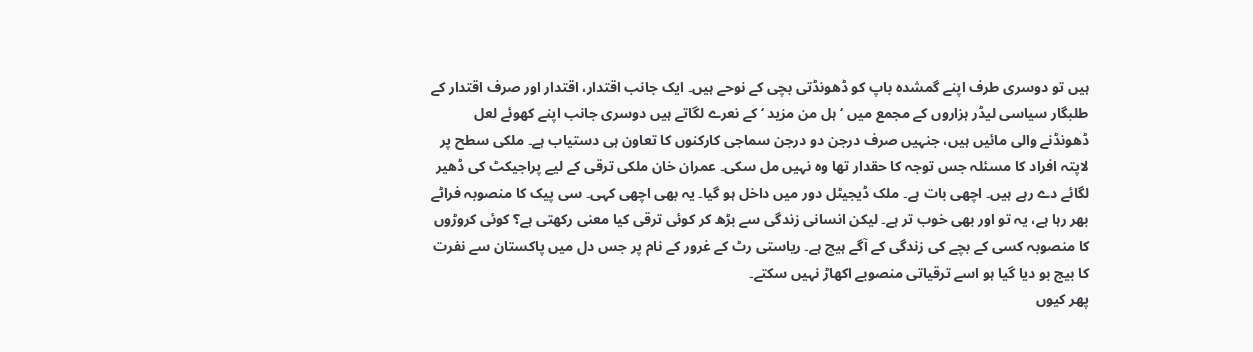ہیں تو دوسری طرف اپنے گمشدہ باپ کو ڈھونڈتی بچی کے نوحے ہیں۔ ایک جانب اقتدار، اقتدار اور صرف اقتدار کے طلبگار سیاسی لیڈر ہزاروں کے مجمع میں ‘ ہل من مزید ‘ کے نعرے لگاتے ہیں دوسری جانب اپنے کھوئے لعل ڈھونڈنے والی مائیں ہیں، جنہیں صرف درجن دو درجن سماجی کارکنوں کا تعاون ہی دستیاب ہے۔ ملکی سطح پر لاپتہ افراد کا مسئلہ جس توجہ کا حقدار تھا وہ نہیں مل سکی۔ عمران خان ملکی ترقی کے لیے پراجیکٹ کی ڈھیر لگائے دے رہے ہیں۔ اچھی بات ہے۔ ملک ڈیجیٹل دور میں داخل ہو گیا۔ یہ بھی اچھی کہی۔ سی پیک کا منصوبہ فراٹے بھر رہا ہے، یہ تو اور بھی خوب تر ہے۔ لیکن انسانی زندگی سے بڑھ کر کوئی ترقی کیا معنی رکھتی ہے؟ کوئی کروڑوں کا منصوبہ کسی کے بچے کی زندگی کے آگے ہیچ ہے۔ ریاستی رٹ کے غرور کے نام پر جس دل میں پاکستان سے نفرت کا بیج بو دیا گیا ہو اسے ترقیاتی منصوبے اکھاڑ نہیں سکتے۔
پھر کیوں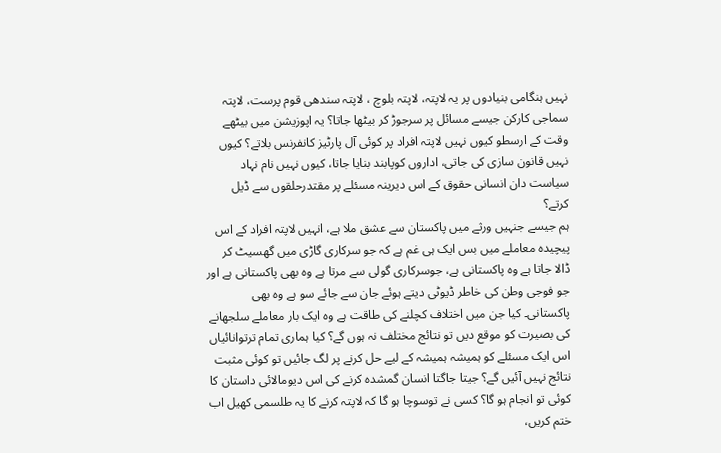نہیں ہنگامی بنیادوں پر یہ لاپتہ، لاپتہ بلوچ ، لاپتہ سندھی قوم پرست، لاپتہ سماجی کارکن جیسے مسائل پر سرجوڑ کر بیٹھا جاتا؟ یہ اپوزیشن میں بیٹھے وقت کے ارسطو کیوں نہیں لاپتہ افراد پر کوئی آل پارٹیز کانفرنس بلاتے؟ کیوں نہیں قانون سازی کی جاتی، اداروں کوپابند بنایا جاتا، کیوں نہیں نام نہاد سیاست دان انسانی حقوق کے اس دیرینہ مسئلے پر مقتدرحلقوں سے ڈیل کرتے؟
ہم جیسے جنہیں ورثے میں پاکستان سے عشق ملا ہے، انہیں لاپتہ افراد کے اس پیچیدہ معاملے میں بس ایک ہی غم ہے کہ جو سرکاری گاڑی میں گھسیٹ کر ڈالا جاتا ہے وہ پاکستانی ہے، جوسرکاری گولی سے مرتا ہے وہ بھی پاکستانی ہے اور جو فوجی وطن کی خاطر ڈیوٹی دیتے ہوئے جان سے جائے سو ہے وہ بھی پاکستانی۔ کیا جن میں اختلاف کچلنے کی طاقت ہے وہ ایک بار معاملے سلجھانے کی بصیرت کو موقع دیں تو نتائج مختلف نہ ہوں گے؟ کیا ہماری تمام ترتوانائیاں اس ایک مسئلے کو ہمیشہ ہمیشہ کے لیے حل کرنے پر لگ جائیں تو کوئی مثبت نتائج نہیں آئیں گے؟ جیتا جاگتا انسان گمشدہ کرنے کی اس دیومالائی داستان کا کوئی تو انجام ہو گا؟ کسی نے توسوچا ہو گا کہ لاپتہ کرنے کا یہ طلسمی کھیل اب ختم کریں،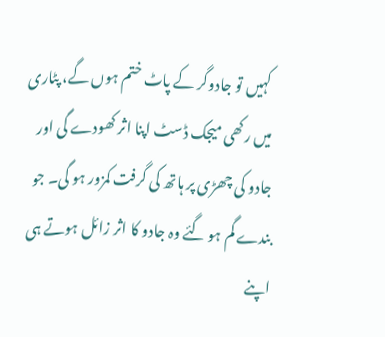کہیں تو جادوگر کے پاٹ ختم ہوں گے، پٹاری میں رکھی میجک ڈسٹ اپنا اثر کھودے گی اور جادو کی چھڑی پر ہاتھ کی گرفت کمزور ہو گی۔ جو بندے گم ہو گئے وہ جادو کا اثر زائل ہوتے ہی اپنے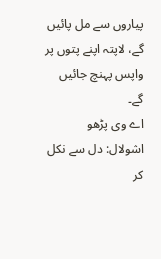پیاروں سے مل پائیں گے، لاپتہ اپنے پتوں پر واپس پہنچ جائیں گے۔
اے وی پڑھو
اشولال: دل سے نکل کر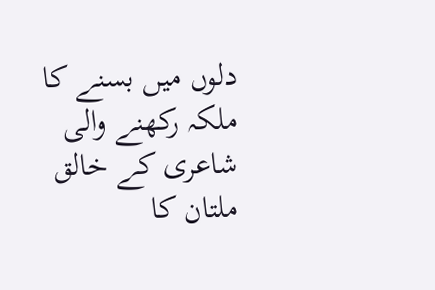دلوں میں بسنے کا ملکہ رکھنے والی شاعری کے خالق
ملتان کا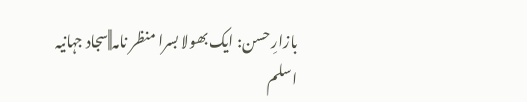بازارِ حسن: ایک بھولا بسرا منظر نامہ||سجاد جہانیہ
اسلم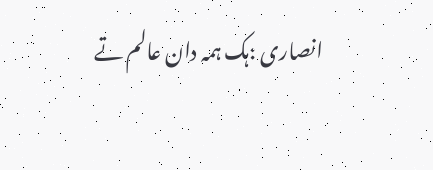انصاری :ہک ہمہ دان عالم تے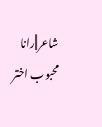شاعر||رانا محبوب اختر